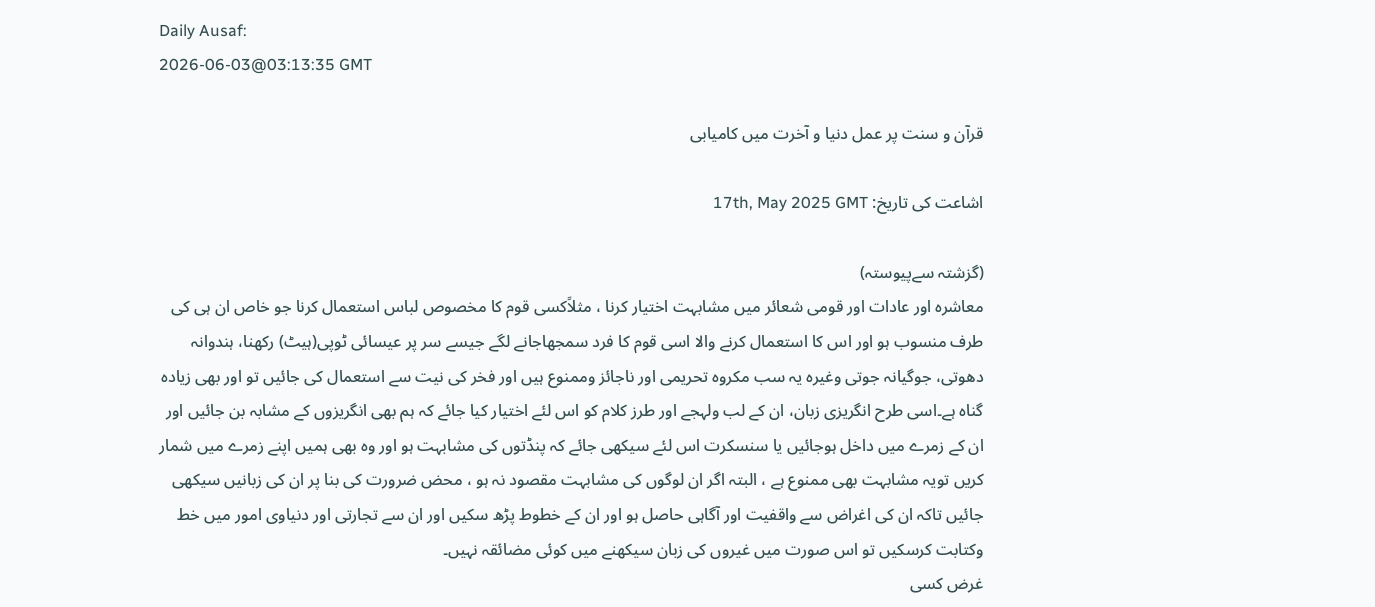Daily Ausaf:
2026-06-03@03:13:35 GMT

قرآن و سنت پر عمل دنیا و آخرت میں کامیابی

اشاعت کی تاریخ: 17th, May 2025 GMT

(گزشتہ سےپیوستہ)
معاشرہ اور عادات اور قومی شعائر میں مشابہت اختیار کرنا ، مثلاًکسی قوم کا مخصوص لباس استعمال کرنا جو خاص ان ہی کی طرف منسوب ہو اور اس کا استعمال کرنے والا اسی قوم کا فرد سمجھاجانے لگے جیسے سر پر عیسائی ٹوپی(ہیٹ) رکھنا، ہندوانہ دھوتی، جوگیانہ جوتی وغیرہ یہ سب مکروہ تحریمی اور ناجائز وممنوع ہیں اور فخر کی نیت سے استعمال کی جائیں تو اور بھی زیادہ گناہ ہے۔اسی طرح انگریزی زبان، ان کے لب ولہجے اور طرز کلام کو اس لئے اختیار کیا جائے کہ ہم بھی انگریزوں کے مشابہ بن جائیں اور ان کے زمرے میں داخل ہوجائیں یا سنسکرت اس لئے سیکھی جائے کہ پنڈتوں کی مشابہت ہو اور وہ بھی ہمیں اپنے زمرے میں شمار کریں تویہ مشابہت بھی ممنوع ہے ، البتہ اگر ان لوگوں کی مشابہت مقصود نہ ہو ، محض ضرورت کی بنا پر ان کی زبانیں سیکھی جائیں تاکہ ان کی اغراض سے واقفیت اور آگاہی حاصل ہو اور ان کے خطوط پڑھ سکیں اور ان سے تجارتی اور دنیاوی امور میں خط وکتابت کرسکیں تو اس صورت میں غیروں کی زبان سیکھنے میں کوئی مضائقہ نہیں۔
غرض کسی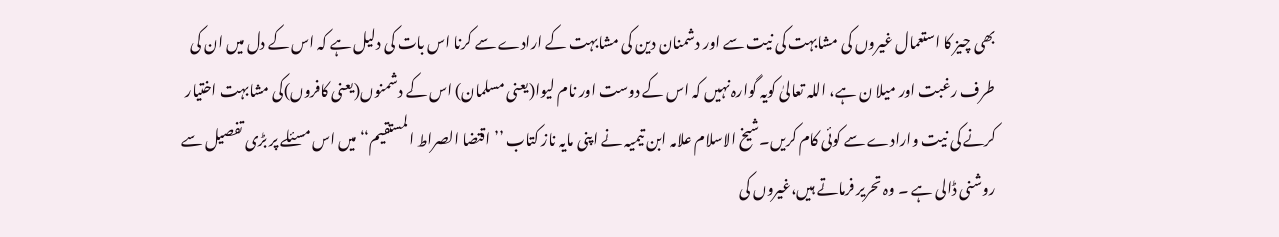بھی چیز کا استعمال غیروں کی مشابہت کی نیت سے اور دشمنان دین کی مشابہت کے ارادے سے کرنا اس بات کی دلیل ہے کہ اس کے دل میں ان کی طرف رغبت اور میلا ن ہے، اللہ تعالیٰ کویہ گوارہ نہیں کہ اس کے دوست اور نام لیوا(یعنی مسلمان) اس کے دشمنوں(یعنی کافروں)کی مشابہت اختیار کرنے کی نیت وارادے سے کوئی کام کریں۔شیخ الاسلام علامہ ابن تیمیہ نے اپنی مایہ ناز کتاب ’’اقتضا الصراط المستقیم‘‘ میں اس مسئلے پر بڑی تفصیل سے روشنی ڈالی ہے ۔ وہ تحریر فرماتے ہیں،غیروں کی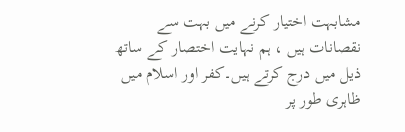مشابہت اختیار کرنے میں بہت سے نقصانات ہیں ، ہم نہایت اختصار کے ساتھ ذیل میں درج کرتے ہیں۔کفر اور اسلام میں ظاہری طور پر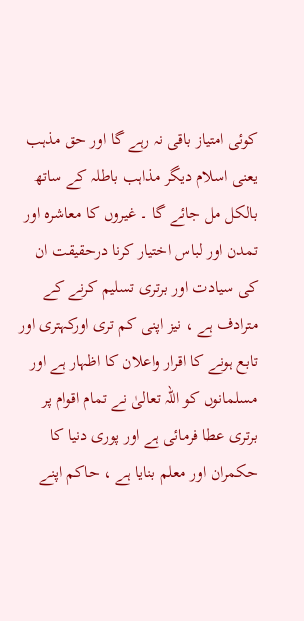کوئی امتیاز باقی نہ رہے گا اور حق مذہب یعنی اسلام دیگر مذاہب باطلہ کے ساتھ بالکل مل جائے گا ۔ غیروں کا معاشرہ اور تمدن اور لباس اختیار کرنا درحقیقت ان کی سیادت اور برتری تسلیم کرنے کے مترادف ہے ، نیز اپنی کم تری اورکہتری اور تابع ہونے کا اقرار واعلان کا اظہار ہے اور مسلمانوں کو اللہ تعالیٰ نے تمام اقوام پر برتری عطا فرمائی ہے اور پوری دنیا کا حکمران اور معلم بنایا ہے ، حاکم اپنے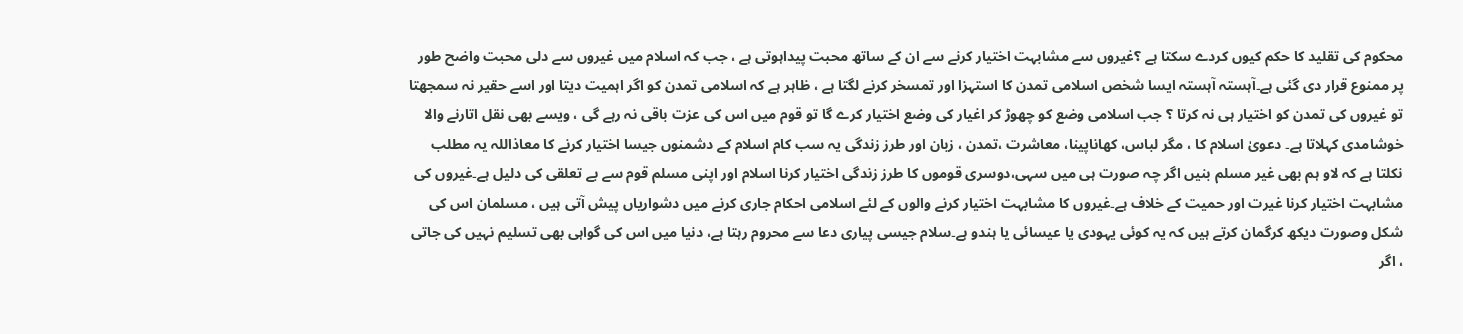محکوم کی تقلید کا حکم کیوں کردے سکتا ہے ؟غیروں سے مشابہت اختیار کرنے سے ان کے ساتھ محبت پیداہوتی ہے ، جب کہ اسلام میں غیروں سے دلی محبت واضح طور پر ممنوع قرار دی گئی ہے۔آہستہ آہستہ ایسا شخص اسلامی تمدن کا استہزا اور تمسخر کرنے لگتا ہے ، ظاہر ہے کہ اسلامی تمدن کو اگر اہمیت دیتا اور اسے حقیر نہ سمجھتا تو غیروں کی تمدن کو اختیار ہی نہ کرتا ؟ جب اسلامی وضع کو چھوڑ کر اغیار کی وضع اختیار کرے گا تو قوم میں اس کی عزت باقی نہ رہے گی ، ویسے بھی نقل اتارنے والا خوشامدی کہلاتا ہے۔ دعویٰ اسلام کا ، مگر لباس، کھاناپینا، معاشرت ،تمدن ، زبان اور طرز زندگی یہ سب کام اسلام کے دشمنوں جیسا اختیار کرنے کا معاذاللہ یہ مطلب نکلتا ہے کہ لاو ہم بھی غیر مسلم بنیں اگر چہ صورت ہی میں سہی،دوسری قوموں کا طرز زندگی اختیار کرنا اسلام اور اپنی مسلم قوم سے بے تعلقی کی دلیل ہے۔غیروں کی مشابہت اختیار کرنا غیرت اور حمیت کے خلاف ہے۔غیروں کا مشابہت اختیار کرنے والوں کے لئے اسلامی احکام جاری کرنے میں دشواریاں پیش آتی ہیں ، مسلمان اس کی شکل وصورت دیکھ کرگمان کرتے ہیں کہ یہ کوئی یہودی یا عیسائی یا ہندو ہے۔سلام جیسی پیاری دعا سے محروم رہتا ہے، دنیا میں اس کی گواہی بھی تسلیم نہیں کی جاتی ، اگر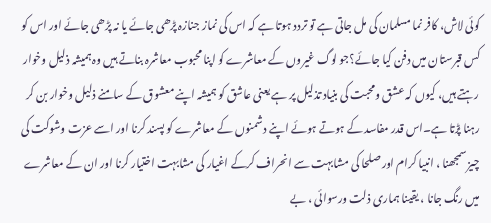کوئی لاش، کافر نما مسلمان کی مل جاتی ہے تو تردد ہوتا ہے کہ اس کی نماز جنازہ پڑھی جائے یا نہ پڑھی جائے اور اس کو کس قبرستان میں دفن کیا جائے؟جو لوگ غیروں کے معاشرے کو اپنا محبوب معاشرہ بناتے ہیں وہ ہمیشہ ذلیل وخوار رہتے ہیں، کیوں کہ عشق ومحبت کی بنیاد تذلیل پر ہے یعنی عاشق کو ہمیشہ اپنے معشوق کے سامنے ذلیل وخوار بن کر رہنا پڑتا ہے۔اس قدر مفاسد کے ہوتے ہوئے اپنے دشمنوں کے معاشرے کو پسند کرنا اور اسے عزت وشوکت کی چیز سمجھنا ، انبیا کرام اور صلحا کی مشابہت سے انحراف کرکے اغیار کی مشابہت اختیار کرنا اور ان کے معاشرے میں رنگ جانا ، یقینا ہماری ذلت ورسوائی ، بے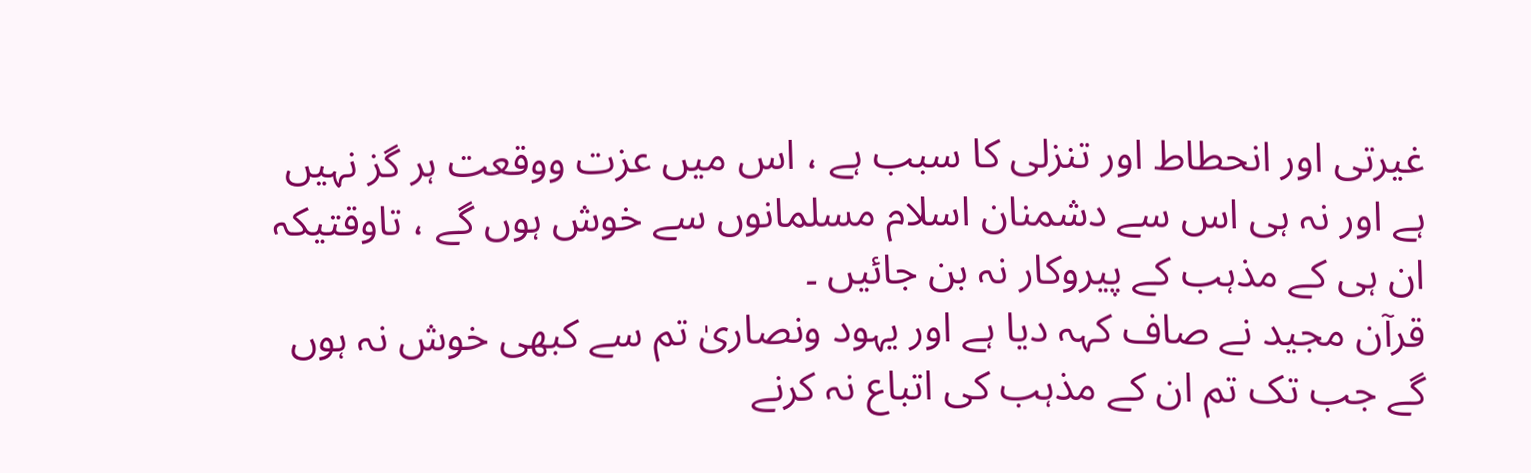غیرتی اور انحطاط اور تنزلی کا سبب ہے ، اس میں عزت ووقعت ہر گز نہیں ہے اور نہ ہی اس سے دشمنان اسلام مسلمانوں سے خوش ہوں گے ، تاوقتیکہ ان ہی کے مذہب کے پیروکار نہ بن جائیں ۔
قرآن مجید نے صاف کہہ دیا ہے اور یہود ونصاریٰ تم سے کبھی خوش نہ ہوں گے جب تک تم ان کے مذہب کی اتباع نہ کرنے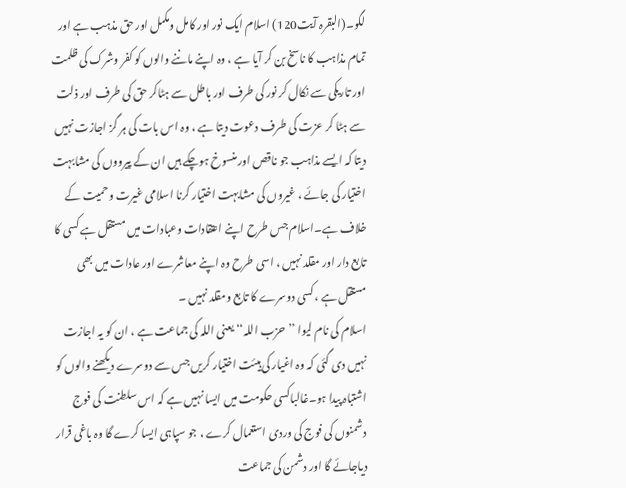لگو۔(البقرہ آیت120) اسلام ایک نور اور کامل ومکمل اور حق مذہب ہے اور تمام مذاہب کا ناسخ بن کر آیا ہے ، وہ اپنے ماننے والوں کو کفر وشرک کی ظلمت اور تاریکی سے نکال کر نور کی طرف اور باطل سے ہٹاکر حق کی طرف اور ذلت سے ہٹا کر عزت کی طرف دعوت دیتا ہے ، وہ اس بات کی ہر گز اجازت نہیں دیتا کہ ایسے مذاہب جو ناقص اور منسوخ ہوچکے ہیں ان کے پیرووں کی مشابہت اختیار کی جائے ، غیروں کی مشابہت اختیار کرنا اسلامی غیرت وحمیت کے خلاف ہے۔اسلام جس طرح اپنے اعتقادات وعبادات میں مستقل ہے کسی کا تابع دار اور مقلد نہیں ، اسی طرح وہ اپنے معاشرے اور عادات میں بھی مستقل ہے ، کسی دوسرے کا تابع ومقلد نہیں ۔
اسلام کی نام لیوا ’’حزب اللہ‘‘یعنی اللہ کی جماعت ہے ، ان کو یہ اجازت نہیں دی گئی کہ وہ اغیار کی ہیئت اختیار کریں جس سے دوسرے دیکھنے والوں کو اشتباہ پیدا ہو۔غالباکسی حکومت میں ایسا نہیں ہے کہ اس سلطنت کی فوج دشمنوں کی فوج کی وردی استعمال کرے ، جو سپاہی ایسا کرے گا وہ باغی قرار دیاجائے گا اور دشمن کی جماعت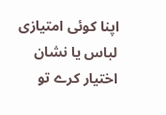اپنا کوئی امتیازی لباس یا نشان اختیار کرے تو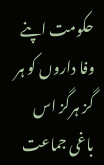حکومت اپنے وفا داروں کو ہر گز ہرگز اس باغی جماعت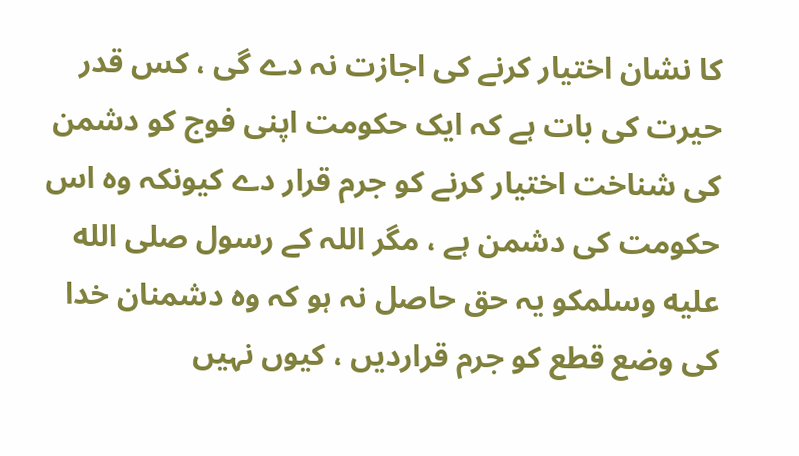کا نشان اختیار کرنے کی اجازت نہ دے گی ، کس قدر حیرت کی بات ہے کہ ایک حکومت اپنی فوج کو دشمن کی شناخت اختیار کرنے کو جرم قرار دے کیونکہ وہ اس حکومت کی دشمن ہے ، مگر اللہ کے رسول صلى الله عليه وسلمکو یہ حق حاصل نہ ہو کہ وہ دشمنان خدا کی وضع قطع کو جرم قراردیں ، کیوں نہیں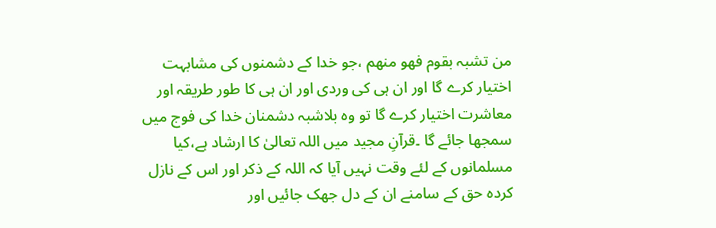من تشبہ بقوم فھو منھم ،جو خدا کے دشمنوں کی مشابہت اختیار کرے گا اور ان ہی کی وردی اور ان ہی کا طور طریقہ اور معاشرت اختیار کرے گا تو وہ بلاشبہ دشمنان خدا کی فوج میں سمجھا جائے گا ۔قرآنِ مجید میں اللہ تعالیٰ کا ارشاد ہے،کیا مسلمانوں کے لئے وقت نہیں آیا کہ اللہ کے ذکر اور اس کے نازل کردہ حق کے سامنے ان کے دل جھک جائیں اور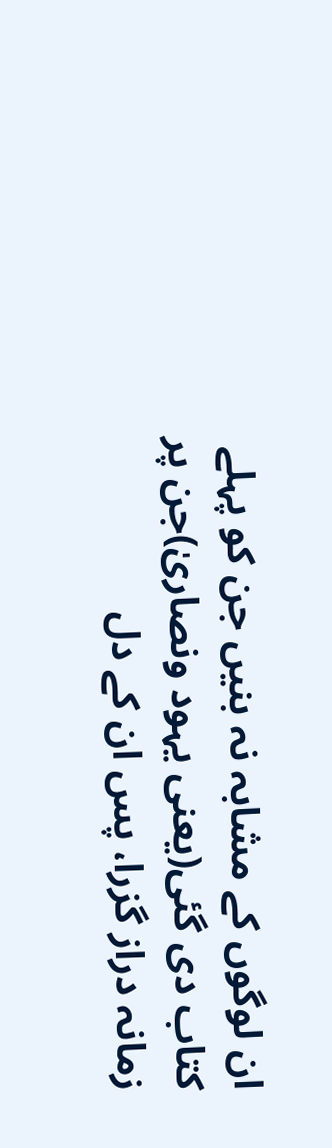ان لوگوں کے مشابہ نہ بنیں جن کو پہلے کتاب دی گئی(یعنی یہود ونصاریٰ)جن پر زمانہ دراز گزرا، پس ان کے دل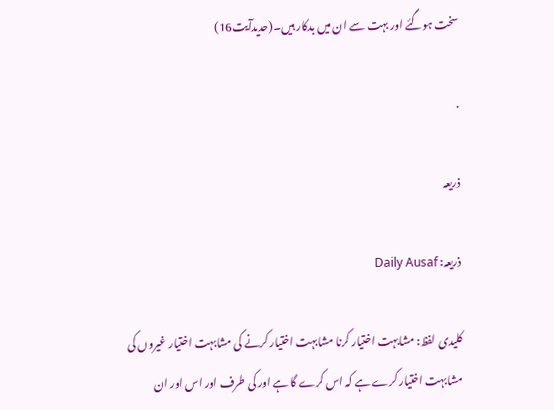سخت ہوگئے اور بہت سے ان میں بدکار ہیں۔(حدیدآیت16)

.

ذریعہ

ذریعہ: Daily Ausaf

کلیدی لفظ: مشابہت اختیار کرنا مشابہت اختیار کرنے کی مشابہت اختیار غیروں کی مشابہت اختیار کرے ہے کہ اس کرے گا ہے اور کی طرف اور اس اور ان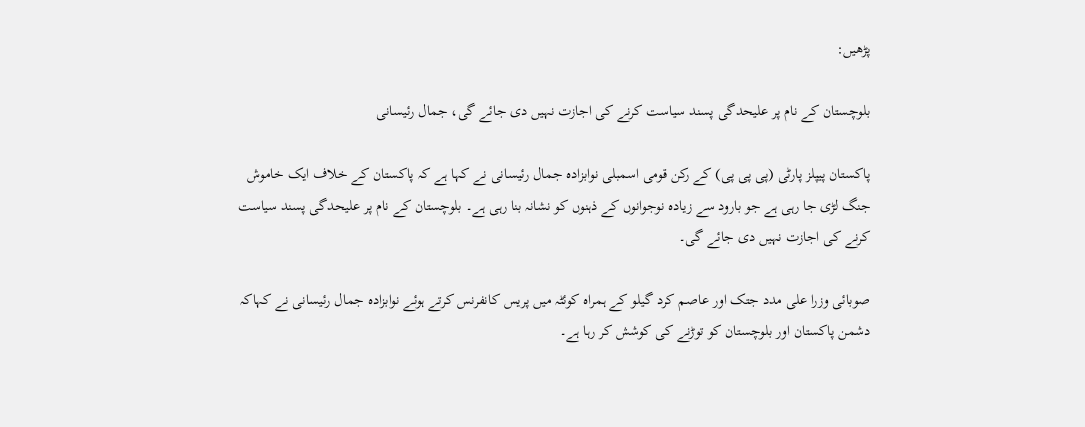پڑھیں:

بلوچستان کے نام پر علیحدگی پسند سیاست کرنے کی اجازت نہیں دی جائے گی، جمال رئیسانی

پاکستان پیپلز پارٹی (پی پی پی) کے رکن قومی اسمبلی نوابزادہ جمال رئیسانی نے کہا ہے کہ پاکستان کے خلاف ایک خاموش جنگ لڑی جا رہی ہے جو بارود سے زیادہ نوجوانوں کے ذہنوں کو نشانہ بنا رہی ہے۔ بلوچستان کے نام پر علیحدگی پسند سیاست کرنے کی اجازت نہیں دی جائے گی۔

صوبائی وزرا علی مدد جتک اور عاصم کرد گیلو کے ہمراہ کوئٹہ میں پریس کانفرنس کرتے ہوئے نوابزادہ جمال رئیسانی نے کہاکہ دشمن پاکستان اور بلوچستان کو توڑنے کی کوشش کر رہا ہے۔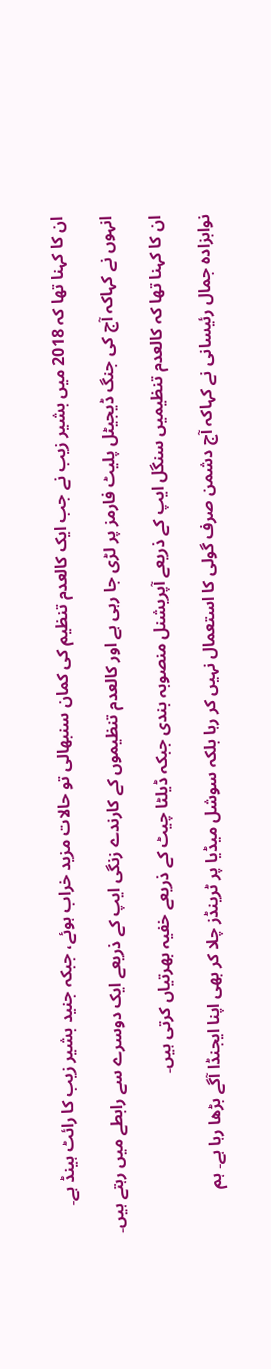ان کا کہنا تھا کہ 2018 میں بشیر زیب نے جب ایک کالعدم تنظیم کی کمان سنبھالی تو حالات مزید خراب ہوئے، جبکہ جنید بشیر زیب کا رائٹ ہینڈ ہے۔

انہوں نے کہاکہ آج کی جنگ ڈیجیٹل پلیٹ فارمز پر لڑی جا رہی ہے اور کالعدم تنظیموں کے کارندے زنگی ایپ کے ذریعے ایک دوسرے سے رابطے میں رہتے ہیں۔

ان کا کہنا تھا کہ کالعدم تنظیمیں سنگل ایپ کے ذریعے آپریشنل منصوبہ بندی جبکہ ڈیلٹا چیٹ کے ذریعے خفیہ بھرتیاں کرتی ہیں۔

نوابزادہ جمال رئیسانی نے کہاکہ آج دشمن صرف گولی کا استعمال نہیں کر رہا بلکہ سوشل میڈیا پر ٹرینڈز چلا کر بھی اپنا ایجنڈا آگے بڑھا رہا ہے۔ ہم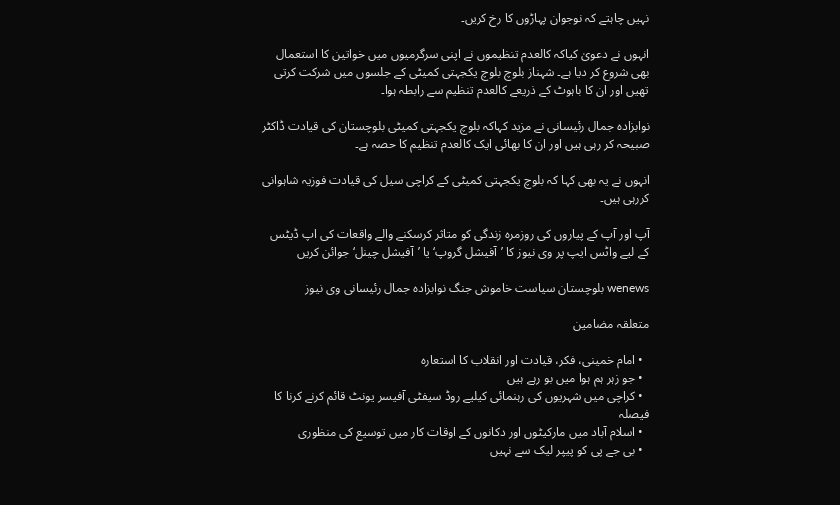نہیں چاہتے کہ نوجوان پہاڑوں کا رخ کریں۔

انہوں نے دعویٰ کیاکہ کالعدم تنظیموں نے اپنی سرگرمیوں میں خواتین کا استعمال بھی شروع کر دیا ہے۔ شہناز بلوچ بلوچ یکجہتی کمیٹی کے جلسوں میں شرکت کرتی تھیں اور ان کا باہوٹ کے ذریعے کالعدم تنظیم سے رابطہ ہوا۔

نوابزادہ جمال رئیسانی نے مزید کہاکہ بلوچ یکجہتی کمیٹی بلوچستان کی قیادت ڈاکٹر صبیحہ کر رہی ہیں اور ان کا بھائی ایک کالعدم تنظیم کا حصہ ہے۔

انہوں نے یہ بھی کہا کہ بلوچ یکجہتی کمیٹی کے کراچی سیل کی قیادت فوزیہ شاہوانی کررہی ہیں۔

آپ اور آپ کے پیاروں کی روزمرہ زندگی کو متاثر کرسکنے والے واقعات کی اپ ڈیٹس کے لیے واٹس ایپ پر وی نیوز کا ’آفیشل گروپ‘ یا ’آفیشل چینل‘ جوائن کریں

wenews بلوچستان سیاست خاموش جنگ نوابزادہ جمال رئیسانی وی نیوز

متعلقہ مضامین

  • امام خمینی، فکر، قیادت اور انقلاب کا استعارہ
  • جو زہر ہم ہوا میں بو رہے ہیں
  • کراچی میں شہریوں کی رہنمائی کیلیے روڈ سیفٹی آفیسر یونٹ قائم کرنے کرنا کا فیصلہ
  • اسلام آباد میں مارکیٹوں اور دکانوں کے اوقات کار میں توسیع کی منظوری
  • بی جے پی کو پیپر لیک سے نہیں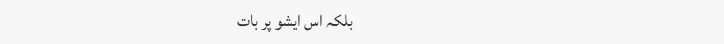بلکہ اس ایشو پر بات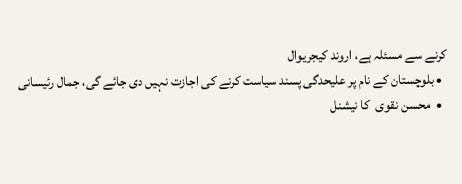کرنے سے مسئلہ ہے، اروند کیجریوال
  • بلوچستان کے نام پر علیحدگی پسند سیاست کرنے کی اجازت نہیں دی جائے گی، جمال رئیسانی
  •  محسن نقوی  کا نیشنل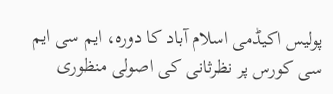پولیس اکیڈمی اسلام آباد کا دورہ، ایم سی ایم سی کورس پر نظرثانی کی اصولی منظوری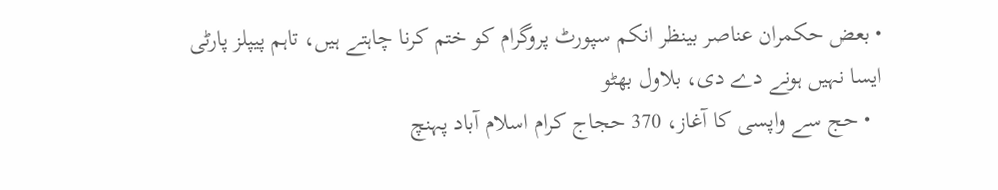• بعض حکمران عناصر بینظر انکم سپورٹ پروگرام کو ختم کرنا چاہتے ہیں، تاہم پیپلز پارٹی ایسا نہیں ہونے دے دی، بلاول بھٹو
  • حج سے واپسی کا آغاز، 370 حجاج کرام اسلام آباد پہنچ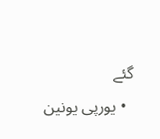گئے
  • یورپی یونین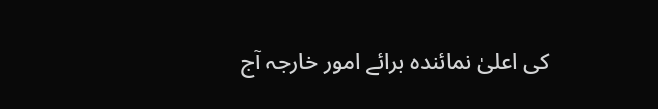کی اعلیٰ نمائندہ برائے امور خارجہ آج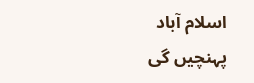اسلام آباد پہنچیں گی